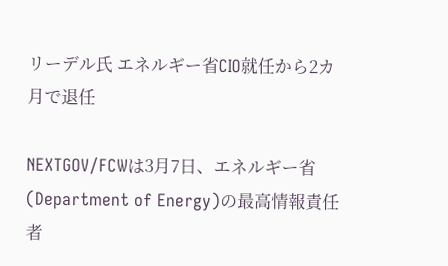リーデル氏 エネルギー省CIO就任から2カ月で退任

NEXTGOV/FCWは3月7日、エネルギー省(Department of Energy)の最高情報責任者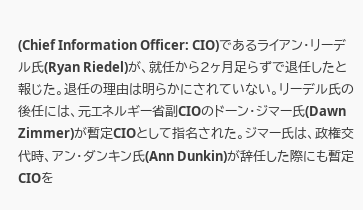(Chief Information Officer: CIO)であるライアン・リーデル氏(Ryan Riedel)が、就任から2ヶ月足らずで退任したと報じた。退任の理由は明らかにされていない。リーデル氏の後任には、元エネルギー省副CIOのドーン・ジマー氏(Dawn Zimmer)が暫定CIOとして指名された。ジマー氏は、政権交代時、アン・ダンキン氏(Ann Dunkin)が辞任した際にも暫定CIOを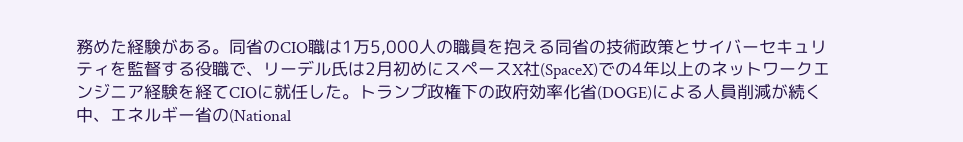務めた経験がある。同省のCIO職は1万5,000人の職員を抱える同省の技術政策とサイバーセキュリティを監督する役職で、リーデル氏は2月初めにスペースX社(SpaceX)での4年以上のネットワークエンジニア経験を経てCIOに就任した。トランプ政権下の政府効率化省(DOGE)による人員削減が続く中、エネルギー省の(National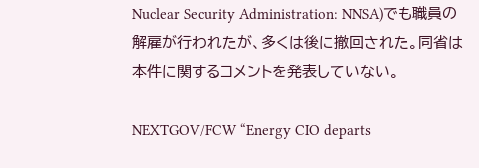Nuclear Security Administration: NNSA)でも職員の解雇が行われたが、多くは後に撤回された。同省は本件に関するコメントを発表していない。

NEXTGOV/FCW “Energy CIO departs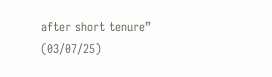after short tenure” (03/07/25)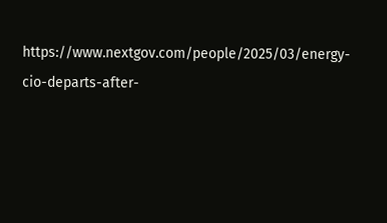https://www.nextgov.com/people/2025/03/energy-cio-departs-after-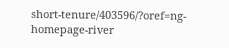short-tenure/403596/?oref=ng-homepage-river